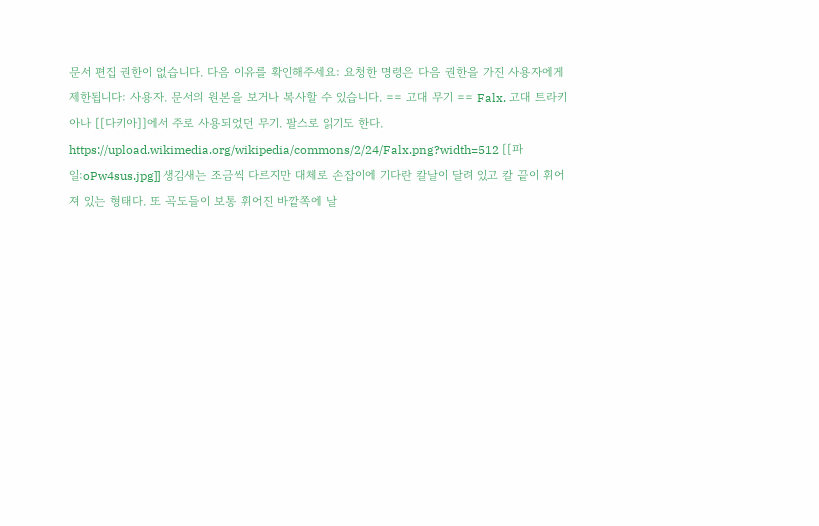문서 편집 권한이 없습니다. 다음 이유를 확인해주세요: 요청한 명령은 다음 권한을 가진 사용자에게 제한됩니다: 사용자. 문서의 원본을 보거나 복사할 수 있습니다. == 고대 무기 == Falx. 고대 트라키아나 [[다키아]]에서 주로 사용되었던 무기. 팔스로 읽기도 한다. https://upload.wikimedia.org/wikipedia/commons/2/24/Falx.png?width=512 [[파일:oPw4sus.jpg]] 생김새는 조금씩 다르지만 대체로 손잡이에 기다란 칼날이 달려 있고 칼 끝이 휘어져 있는 형태다. 또 곡도들이 보통 휘어진 바깥쪽에 날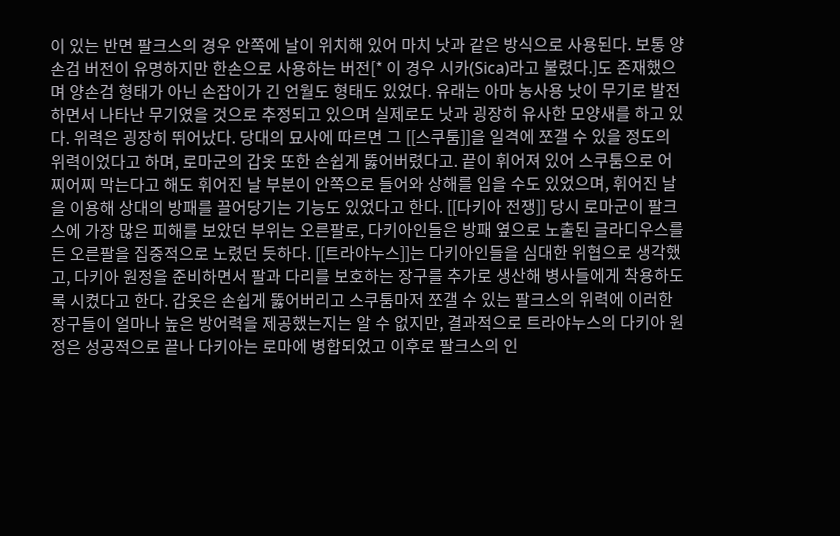이 있는 반면 팔크스의 경우 안쪽에 날이 위치해 있어 마치 낫과 같은 방식으로 사용된다. 보통 양손검 버전이 유명하지만 한손으로 사용하는 버전[* 이 경우 시카(Sica)라고 불렸다.]도 존재했으며 양손검 형태가 아닌 손잡이가 긴 언월도 형태도 있었다. 유래는 아마 농사용 낫이 무기로 발전하면서 나타난 무기였을 것으로 추정되고 있으며 실제로도 낫과 굉장히 유사한 모양새를 하고 있다. 위력은 굉장히 뛰어났다. 당대의 묘사에 따르면 그 [[스쿠툼]]을 일격에 쪼갤 수 있을 정도의 위력이었다고 하며, 로마군의 갑옷 또한 손쉽게 뚫어버렸다고. 끝이 휘어져 있어 스쿠툼으로 어찌어찌 막는다고 해도 휘어진 날 부분이 안쪽으로 들어와 상해를 입을 수도 있었으며, 휘어진 날을 이용해 상대의 방패를 끌어당기는 기능도 있었다고 한다. [[다키아 전쟁]] 당시 로마군이 팔크스에 가장 많은 피해를 보았던 부위는 오른팔로, 다키아인들은 방패 옆으로 노출된 글라디우스를 든 오른팔을 집중적으로 노렸던 듯하다. [[트라야누스]]는 다키아인들을 심대한 위협으로 생각했고, 다키아 원정을 준비하면서 팔과 다리를 보호하는 장구를 추가로 생산해 병사들에게 착용하도록 시켰다고 한다. 갑옷은 손쉽게 뚫어버리고 스쿠툼마저 쪼갤 수 있는 팔크스의 위력에 이러한 장구들이 얼마나 높은 방어력을 제공했는지는 알 수 없지만, 결과적으로 트라야누스의 다키아 원정은 성공적으로 끝나 다키아는 로마에 병합되었고 이후로 팔크스의 인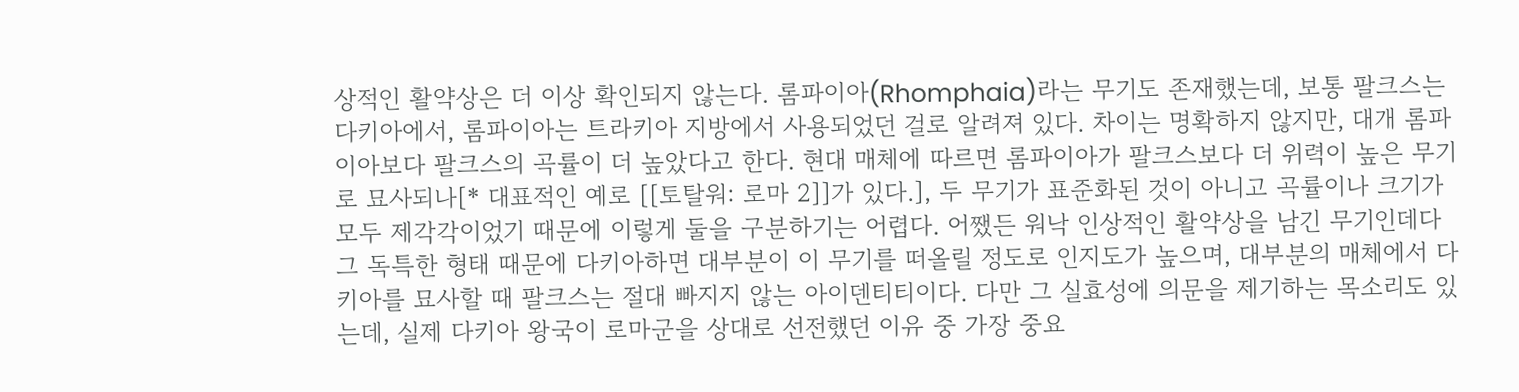상적인 활약상은 더 이상 확인되지 않는다. 롬파이아(Rhomphaia)라는 무기도 존재했는데, 보통 팔크스는 다키아에서, 롬파이아는 트라키아 지방에서 사용되었던 걸로 알려져 있다. 차이는 명확하지 않지만, 대개 롬파이아보다 팔크스의 곡률이 더 높았다고 한다. 현대 매체에 따르면 롬파이아가 팔크스보다 더 위력이 높은 무기로 묘사되나[* 대표적인 예로 [[토탈워: 로마 2]]가 있다.], 두 무기가 표준화된 것이 아니고 곡률이나 크기가 모두 제각각이었기 때문에 이렇게 둘을 구분하기는 어렵다. 어쨌든 워낙 인상적인 활약상을 남긴 무기인데다 그 독특한 형태 때문에 다키아하면 대부분이 이 무기를 떠올릴 정도로 인지도가 높으며, 대부분의 매체에서 다키아를 묘사할 때 팔크스는 절대 빠지지 않는 아이덴티티이다. 다만 그 실효성에 의문을 제기하는 목소리도 있는데, 실제 다키아 왕국이 로마군을 상대로 선전했던 이유 중 가장 중요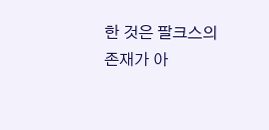한 것은 팔크스의 존재가 아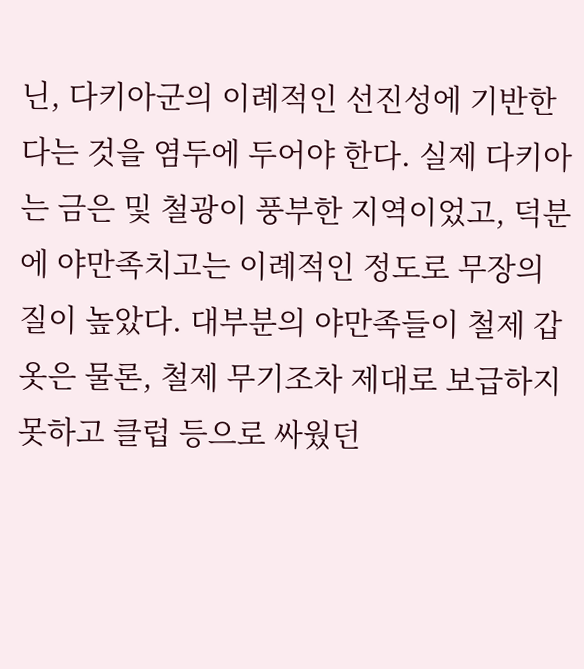닌, 다키아군의 이례적인 선진성에 기반한다는 것을 염두에 두어야 한다. 실제 다키아는 금은 및 철광이 풍부한 지역이었고, 덕분에 야만족치고는 이례적인 정도로 무장의 질이 높았다. 대부분의 야만족들이 철제 갑옷은 물론, 철제 무기조차 제대로 보급하지 못하고 클럽 등으로 싸웠던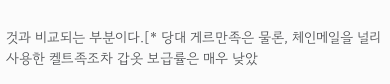것과 비교되는 부분이다.[* 당대 게르만족은 물론, 체인메일을 널리 사용한 켈트족조차 갑옷 보급률은 매우 낮았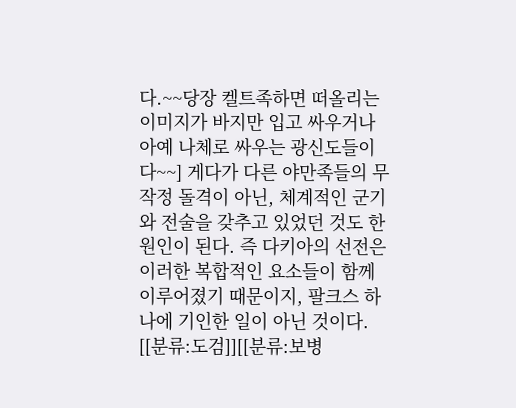다.~~당장 켈트족하면 떠올리는 이미지가 바지만 입고 싸우거나 아예 나체로 싸우는 광신도들이다~~] 게다가 다른 야만족들의 무작정 돌격이 아닌, 체계적인 군기와 전술을 갖추고 있었던 것도 한 원인이 된다. 즉 다키아의 선전은 이러한 복합적인 요소들이 함께 이루어졌기 때문이지, 팔크스 하나에 기인한 일이 아닌 것이다. [[분류:도검]][[분류:보병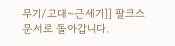무기/고대~근세기]] 팔크스 문서로 돌아갑니다.